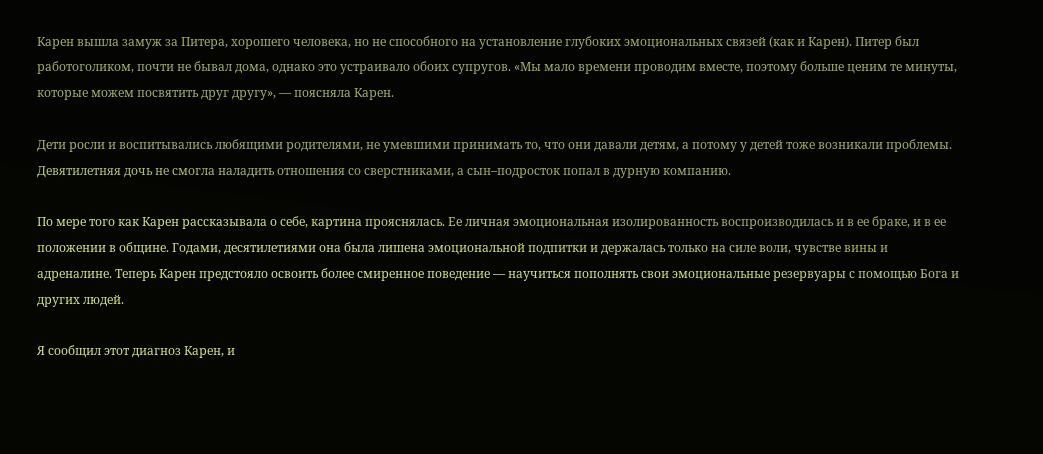Карен вышла замуж за Питера, хорошего человека, но не способного на установление глубоких эмоциональных связей (как и Карен). Питер был работоголиком, почти не бывал дома, однако это устраивало обоих супругов. «Мы мало времени проводим вместе, поэтому больше ценим те минуты, которые можем посвятить друг другу», — поясняла Карен.

Дети росли и воспитывались любящими родителями, не умевшими принимать то, что они давали детям, а потому у детей тоже возникали проблемы. Девятилетняя дочь не смогла наладить отношения со сверстниками, а сын–подросток попал в дурную компанию.

По мере того как Карен рассказывала о себе, картина прояснялась. Ее личная эмоциональная изолированность воспроизводилась и в ее браке, и в ее положении в общине. Годами, десятилетиями она была лишена эмоциональной подпитки и держалась только на силе воли, чувстве вины и адреналине. Теперь Карен предстояло освоить более смиренное поведение — научиться пополнять свои эмоциональные резервуары с помощью Бога и других людей.

Я сообщил этот диагноз Карен, и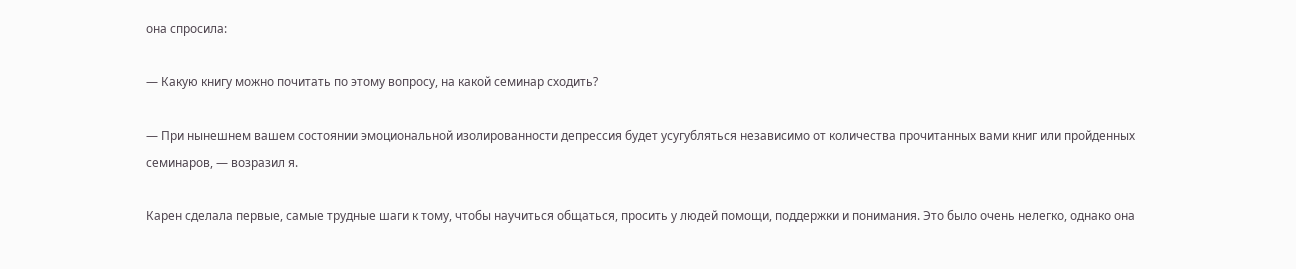она спросила:

— Какую книгу можно почитать по этому вопросу, на какой семинар сходить?

— При нынешнем вашем состоянии эмоциональной изолированности депрессия будет усугубляться независимо от количества прочитанных вами книг или пройденных семинаров, — возразил я.

Карен сделала первые, самые трудные шаги к тому, чтобы научиться общаться, просить у людей помощи, поддержки и понимания. Это было очень нелегко, однако она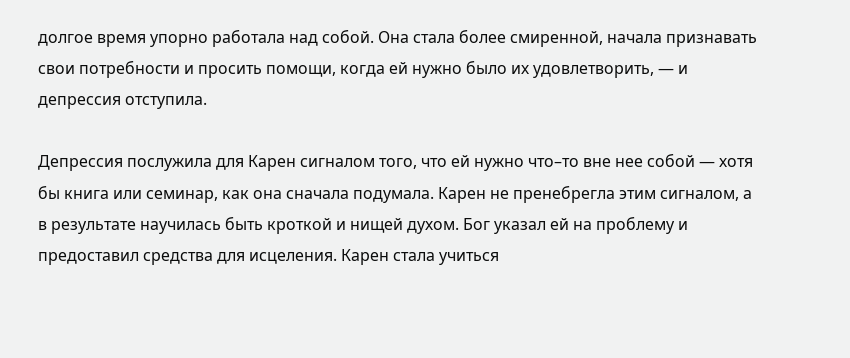долгое время упорно работала над собой. Она стала более смиренной, начала признавать свои потребности и просить помощи, когда ей нужно было их удовлетворить, — и депрессия отступила.

Депрессия послужила для Карен сигналом того, что ей нужно что–то вне нее собой — хотя бы книга или семинар, как она сначала подумала. Карен не пренебрегла этим сигналом, а в результате научилась быть кроткой и нищей духом. Бог указал ей на проблему и предоставил средства для исцеления. Карен стала учиться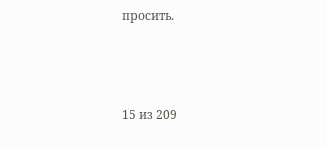просить.



15 из 209